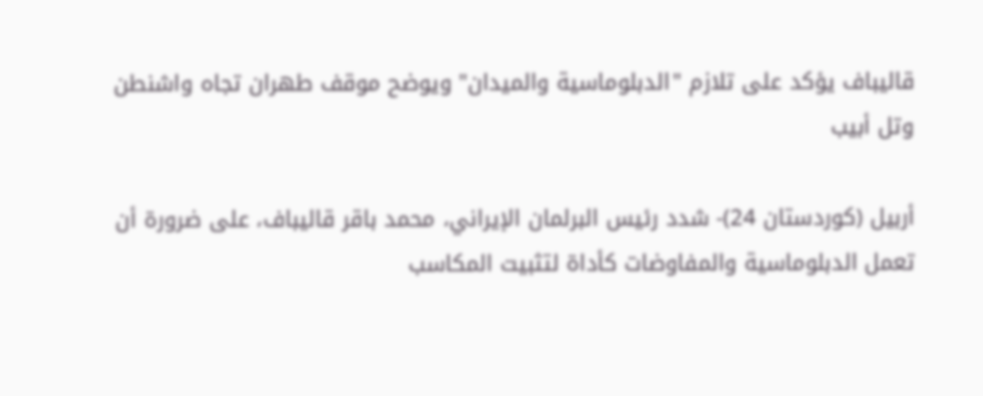قاليباف يؤكد على تلازم "الدبلوماسية والميدان" ويوضح موقف طهران تجاه واشنطن وتل أبيب

أربيل (كوردستان 24)- شدد رئيس البرلمان الإيراني، محمد باقر قاليباف، على ضرورة أن تعمل الدبلوماسية والمفاوضات كأداة لتثبيت المكاسب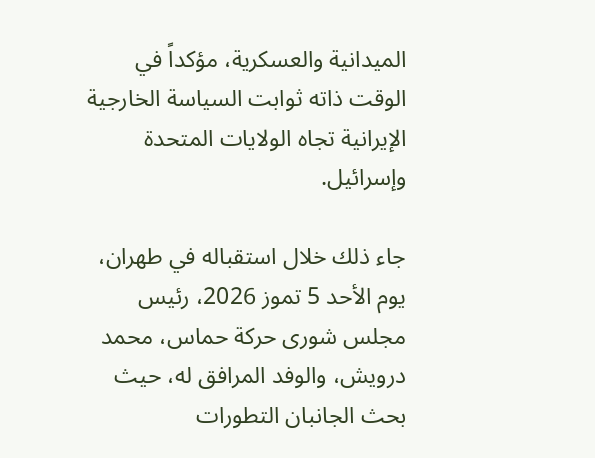الميدانية والعسكرية، مؤكداً في الوقت ذاته ثوابت السياسة الخارجية الإيرانية تجاه الولايات المتحدة وإسرائيل.

جاء ذلك خلال استقباله في طهران، يوم الأحد 5 تموز 2026، رئيس مجلس شورى حركة حماس، محمد درويش، والوفد المرافق له، حيث بحث الجانبان التطورات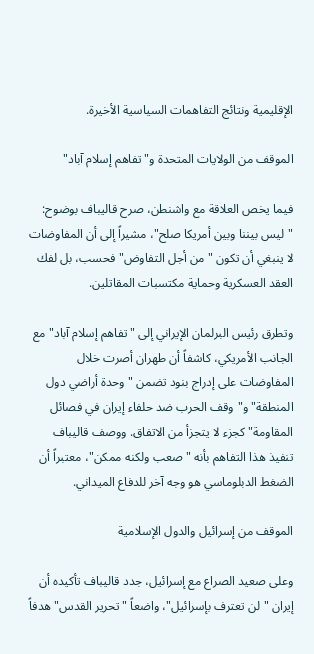الإقليمية ونتائج التفاهمات السياسية الأخيرة.

الموقف من الولايات المتحدة و"تفاهم إسلام آباد"

فيما يخص العلاقة مع واشنطن، صرح قاليباف بوضوح: "ليس بيننا وبين أمريكا صلح"، مشيراً إلى أن المفاوضات لا ينبغي أن تكون "من أجل التفاوض" فحسب، بل لفك العقد العسكرية وحماية مكتسبات المقاتلين.

وتطرق رئيس البرلمان الإيراني إلى "تفاهم إسلام آباد" مع الجانب الأمريكي، كاشفاً أن طهران أصرت خلال المفاوضات على إدراج بنود تضمن "وحدة أراضي دول المنطقة" و"وقف الحرب ضد حلفاء إيران في فصائل المقاومة" كجزء لا يتجزأ من الاتفاق. ووصف قاليباف تنفيذ هذا التفاهم بأنه "صعب ولكنه ممكن"، معتبراً أن الضغط الدبلوماسي هو وجه آخر للدفاع الميداني.

الموقف من إسرائيل والدول الإسلامية

وعلى صعيد الصراع مع إسرائيل، جدد قاليباف تأكيده أن إيران "لن تعترف بإسرائيل"، واضعاً "تحرير القدس" هدفاً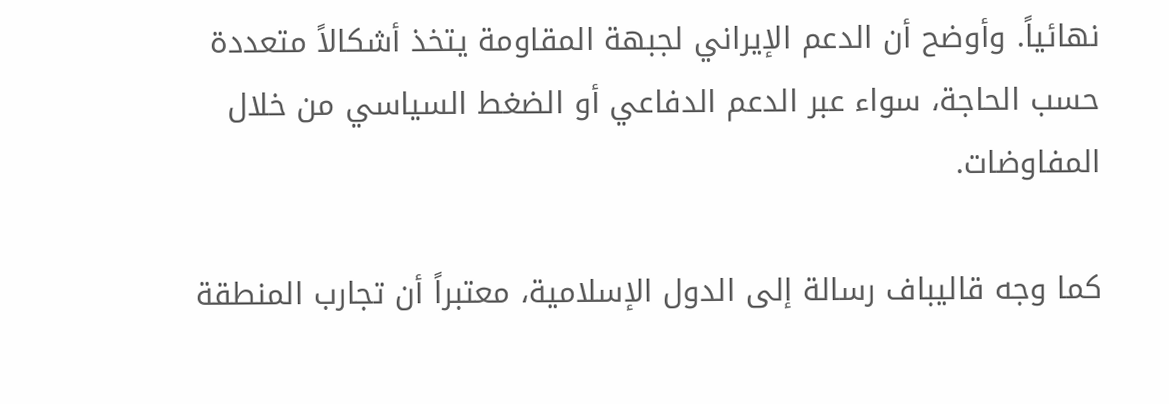نهائياً. وأوضح أن الدعم الإيراني لجبهة المقاومة يتخذ أشكالاً متعددة حسب الحاجة، سواء عبر الدعم الدفاعي أو الضغط السياسي من خلال المفاوضات.

كما وجه قاليباف رسالة إلى الدول الإسلامية، معتبراً أن تجارب المنطقة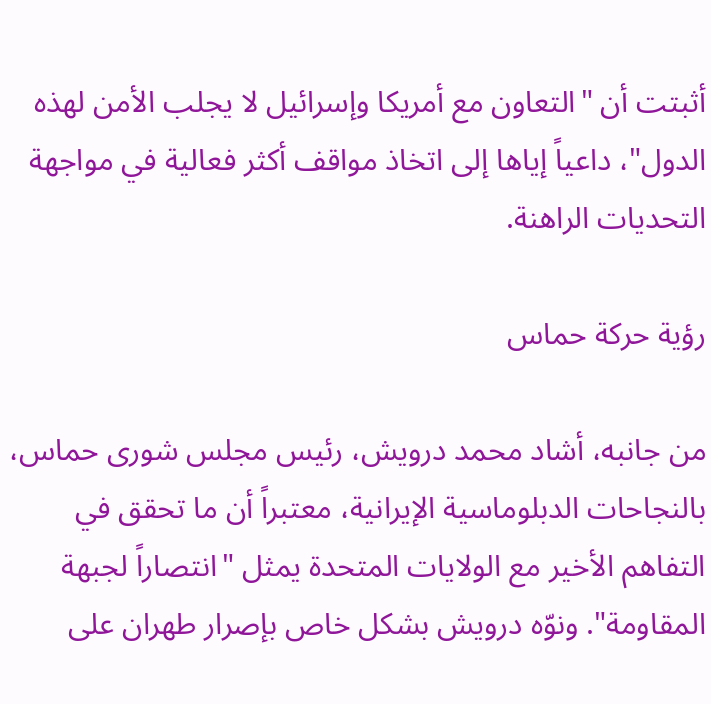أثبتت أن "التعاون مع أمريكا وإسرائيل لا يجلب الأمن لهذه الدول"، داعياً إياها إلى اتخاذ مواقف أكثر فعالية في مواجهة التحديات الراهنة.

رؤية حركة حماس

من جانبه، أشاد محمد درويش، رئيس مجلس شورى حماس، بالنجاحات الدبلوماسية الإيرانية، معتبراً أن ما تحقق في التفاهم الأخير مع الولايات المتحدة يمثل "انتصاراً لجبهة المقاومة". ونوّه درويش بشكل خاص بإصرار طهران على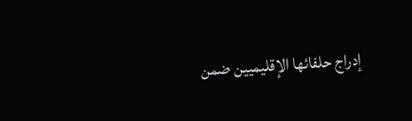إدراج حلفائها الإقليميين ضمن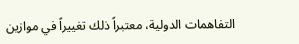التفاهمات الدولية، معتبراً ذلك تغييراً في موازين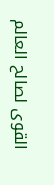القوى لصالح العالم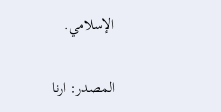الإسلامي.

المصدر: ارنا